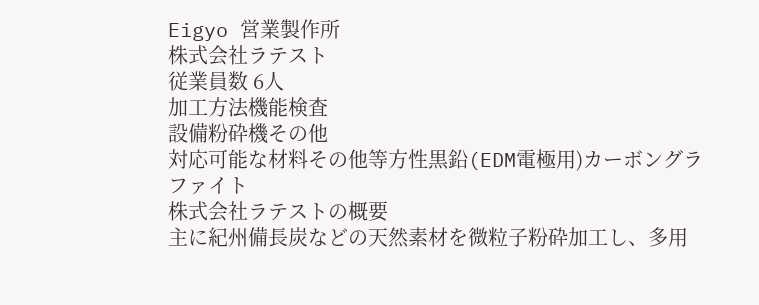Eigyo 営業製作所
株式会社ラテスト
従業員数 6人
加工方法機能検査
設備粉砕機その他
対応可能な材料その他等方性黒鉛(EDM電極用)カーボングラファイト
株式会社ラテストの概要
主に紀州備長炭などの天然素材を微粒子粉砕加工し、多用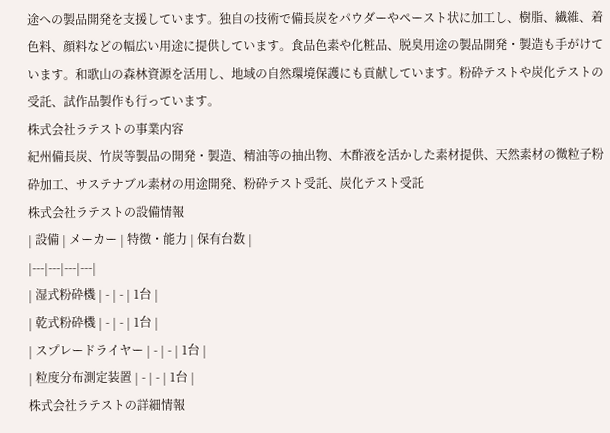途への製品開発を支援しています。独自の技術で備長炭をパウダーやペースト状に加工し、樹脂、繊維、着色料、顔料などの幅広い用途に提供しています。食品色素や化粧品、脱臭用途の製品開発・製造も手がけています。和歌山の森林資源を活用し、地域の自然環境保護にも貢献しています。粉砕テストや炭化テストの受託、試作品製作も行っています。
株式会社ラテストの事業内容
紀州備長炭、竹炭等製品の開発・製造、精油等の抽出物、木酢液を活かした素材提供、天然素材の微粒子粉砕加工、サステナブル素材の用途開発、粉砕テスト受託、炭化テスト受託
株式会社ラテストの設備情報
| 設備 | メーカー | 特徴・能力 | 保有台数 |
|---|---|---|---|
| 湿式粉砕機 | - | - | 1台 |
| 乾式粉砕機 | - | - | 1台 |
| スプレードライヤー | - | - | 1台 |
| 粒度分布測定装置 | - | - | 1台 |
株式会社ラテストの詳細情報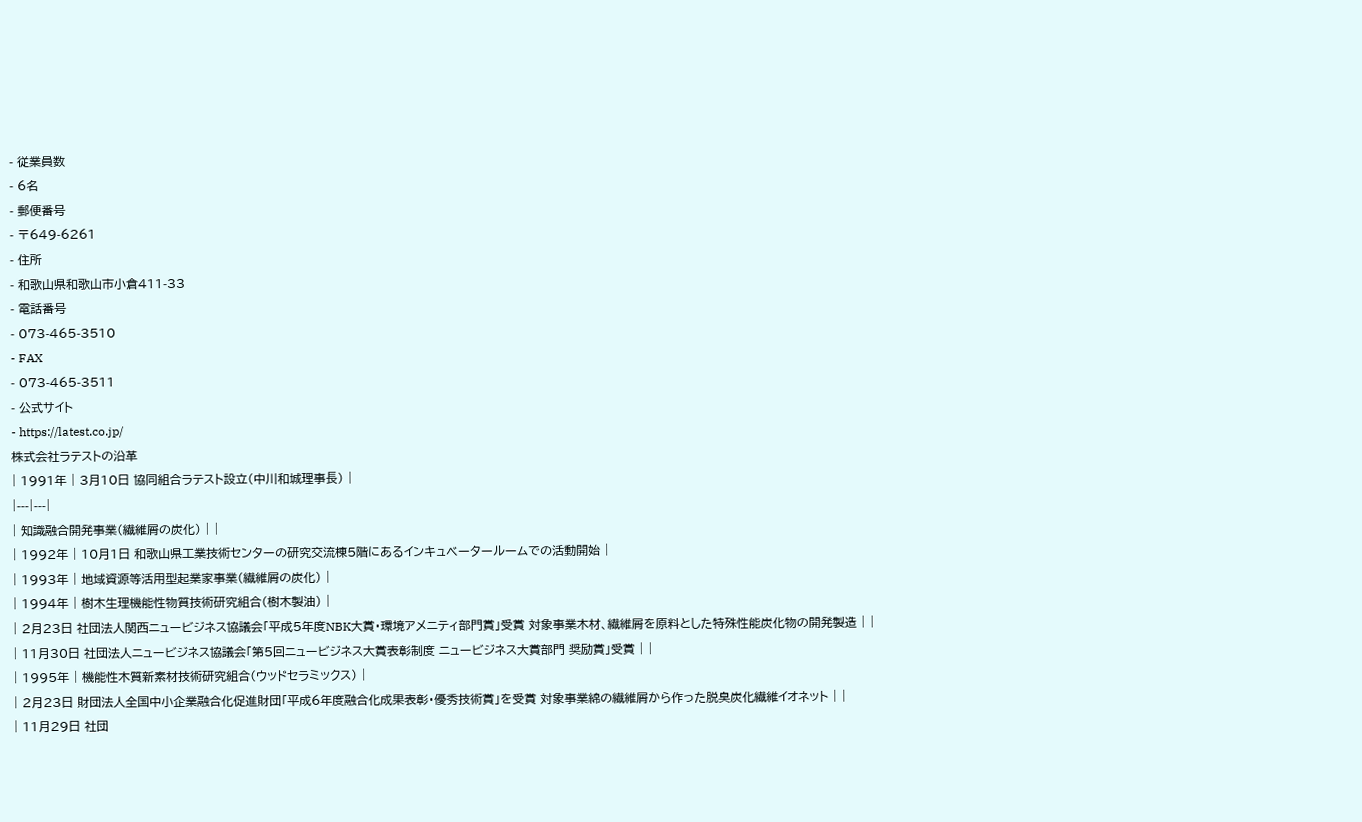- 従業員数
- 6名
- 郵便番号
- 〒649-6261
- 住所
- 和歌山県和歌山市小倉411-33
- 電話番号
- 073-465-3510
- FAX
- 073-465-3511
- 公式サイト
- https://latest.co.jp/
株式会社ラテストの沿革
| 1991年 | 3月10日 協同組合ラテスト設立(中川和城理事⻑) |
|---|---|
| 知識融合開発事業(繊維屑の炭化) | |
| 1992年 | 10月1日 和歌山県工業技術センターの研究交流棟5階にあるインキュベータールームでの活動開始 |
| 1993年 | 地域資源等活用型起業家事業(繊維屑の炭化) |
| 1994年 | 樹木生理機能性物質技術研究組合(樹木製油) |
| 2月23日 社団法人関西ニュービジネス協議会「平成5年度NBK大賞・環境アメニティ部門賞」受賞 対象事業木材、繊維屑を原料とした特殊性能炭化物の開発製造 | |
| 11月30日 社団法人ニュービジネス協議会「第5回ニュービジネス大賞表彰制度 ニュービジネス大賞部門 奨励賞」受賞 | |
| 1995年 | 機能性木質新素材技術研究組合(ウッドセラミックス) |
| 2月23日 財団法人全国中小企業融合化促進財団「平成6年度融合化成果表彰・優秀技術賞」を受賞 対象事業綿の繊維屑から作った脱臭炭化繊維イオネット | |
| 11月29日 社団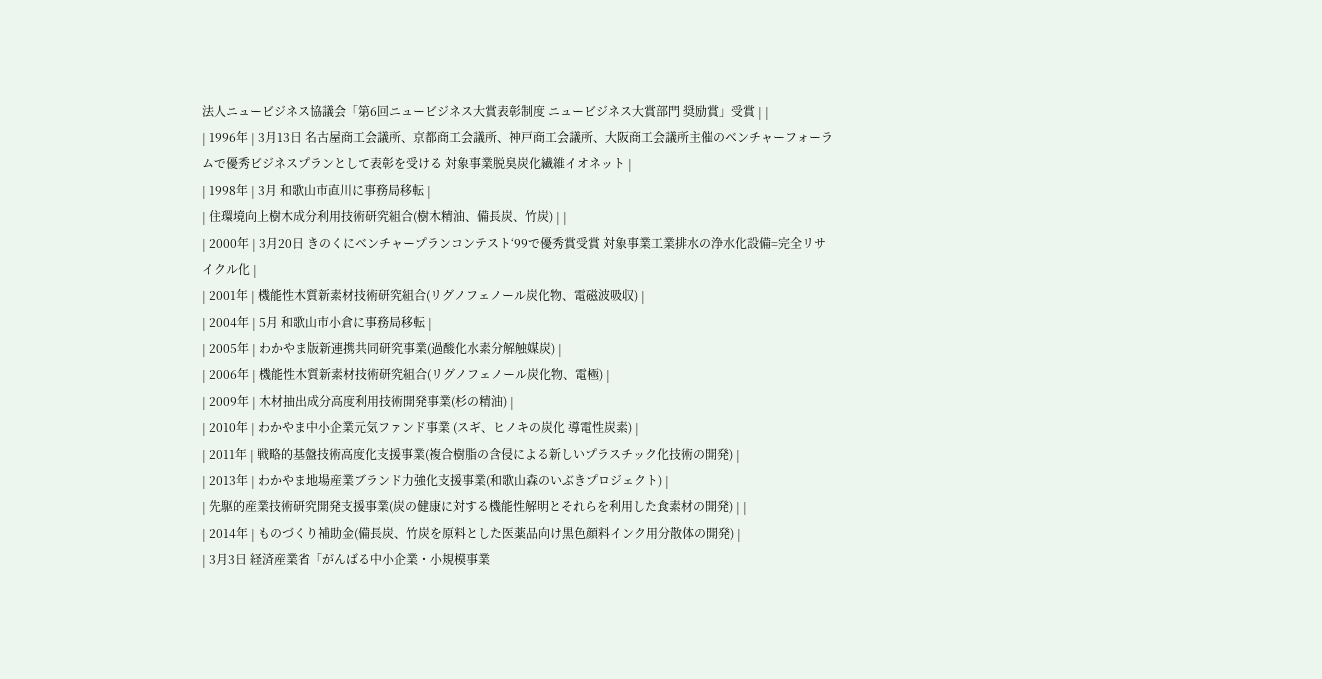法人ニュービジネス協議会「第6回ニュービジネス大賞表彰制度 ニュービジネス大賞部門 奨励賞」受賞 | |
| 1996年 | 3月13日 名古屋商工会議所、京都商工会議所、神戸商工会議所、大阪商工会議所主催のベンチャーフォーラムで優秀ビジネスプランとして表彰を受ける 対象事業脱臭炭化繊維イオネット |
| 1998年 | 3月 和歌山市直川に事務局移転 |
| 住環境向上樹木成分利用技術研究組合(樹木精油、備長炭、竹炭) | |
| 2000年 | 3月20日 きのくにベンチャープランコンテスト‘99で優秀賞受賞 対象事業工業排水の浄水化設備=完全リサイクル化 |
| 2001年 | 機能性木質新素材技術研究組合(リグノフェノール炭化物、電磁波吸収) |
| 2004年 | 5月 和歌山市小倉に事務局移転 |
| 2005年 | わかやま版新連携共同研究事業(過酸化水素分解触媒炭) |
| 2006年 | 機能性木質新素材技術研究組合(リグノフェノール炭化物、電極) |
| 2009年 | 木材抽出成分高度利用技術開発事業(杉の精油) |
| 2010年 | わかやま中小企業元気ファンド事業 (スギ、ヒノキの炭化 導電性炭素) |
| 2011年 | 戦略的基盤技術高度化支援事業(複合樹脂の含侵による新しいプラスチック化技術の開発) |
| 2013年 | わかやま地場産業ブランド力強化支援事業(和歌山森のいぶきプロジェクト) |
| 先駆的産業技術研究開発支援事業(炭の健康に対する機能性解明とそれらを利用した食素材の開発) | |
| 2014年 | ものづくり補助金(備長炭、竹炭を原料とした医薬品向け黒色顔料インク用分散体の開発) |
| 3月3日 経済産業省「がんばる中小企業・小規模事業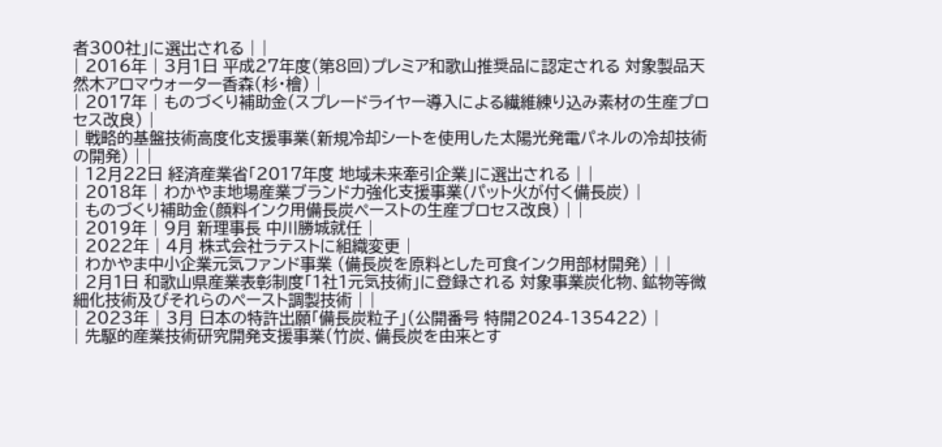者300社」に選出される | |
| 2016年 | 3月1日 平成27年度(第8回)プレミア和歌山推奨品に認定される 対象製品天然木アロマウォーター香森(杉・檜) |
| 2017年 | ものづくり補助金(スプレードライヤー導入による繊維練り込み素材の生産プロセス改良) |
| 戦略的基盤技術高度化支援事業(新規冷却シートを使用した太陽光発電パネルの冷却技術の開発) | |
| 12月22日 経済産業省「2017年度 地域未来牽引企業」に選出される | |
| 2018年 | わかやま地場産業ブランド力強化支援事業(パット火が付く備長炭) |
| ものづくり補助金(顔料インク用備長炭ペーストの生産プロセス改良) | |
| 2019年 | 9月 新理事長 中川勝城就任 |
| 2022年 | 4月 株式会社ラテストに組織変更 |
| わかやま中小企業元気ファンド事業 (備長炭を原料とした可食インク用部材開発) | |
| 2月1日 和歌山県産業表彰制度「1社1元気技術」に登録される 対象事業炭化物、鉱物等微細化技術及びそれらのペースト調製技術 | |
| 2023年 | 3月 日本の特許出願「備長炭粒子」(公開番号 特開2024-135422) |
| 先駆的産業技術研究開発支援事業(竹炭、備長炭を由来とす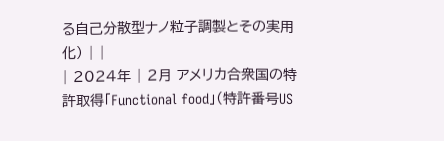る自己分散型ナノ粒子調製とその実用化) | |
| 2024年 | 2月 アメリカ合衆国の特許取得「Functional food」(特許番号US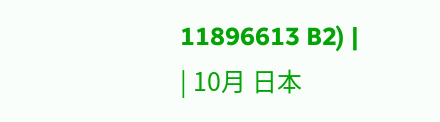11896613 B2) |
| 10月 日本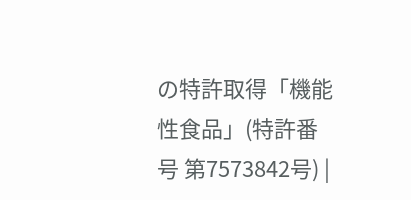の特許取得「機能性食品」(特許番号 第7573842号) |